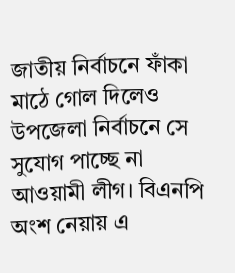জাতীয় নির্বাচনে ফাঁকা মাঠে গোল দিলেও উপজেলা নির্বাচনে সে সুযোগ পাচ্ছে না আওয়ামী লীগ। বিএনপি অংশ নেয়ায় এ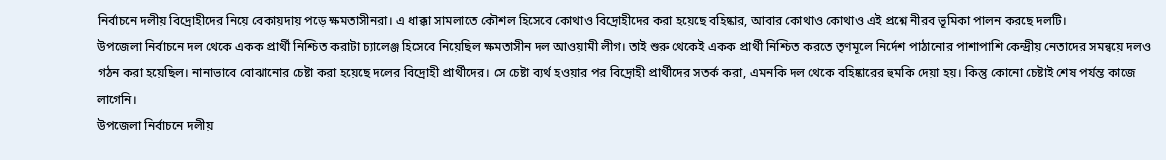নির্বাচনে দলীয় বিদ্রোহীদের নিয়ে বেকায়দায় পড়ে ক্ষমতাসীনরা। এ ধাক্কা সামলাতে কৌশল হিসেবে কোথাও বিদ্রোহীদের করা হয়েছে বহিষ্কার, আবার কোথাও কোথাও এই প্রশ্নে নীরব ভূমিকা পালন করছে দলটি।
উপজেলা নির্বাচনে দল থেকে একক প্রার্থী নিশ্চিত করাটা চ্যালেঞ্জ হিসেবে নিয়েছিল ক্ষমতাসীন দল আওয়ামী লীগ। তাই শুরু থেকেই একক প্রার্থী নিশ্চিত করতে তৃণমূলে নির্দেশ পাঠানোর পাশাপাশি কেন্দ্রীয় নেতাদের সমন্বয়ে দলও গঠন করা হয়েছিল। নানাভাবে বোঝানোর চেষ্টা করা হয়েছে দলের বিদ্রোহী প্রার্থীদের। সে চেষ্টা ব্যর্থ হওয়ার পর বিদ্রোহী প্রার্থীদের সতর্ক করা, এমনকি দল থেকে বহিষ্কারের হুমকি দেয়া হয়। কিন্তু কোনো চেষ্টাই শেষ পর্যন্ত কাজে লাগেনি।
উপজেলা নির্বাচনে দলীয়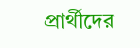প্রার্থীদের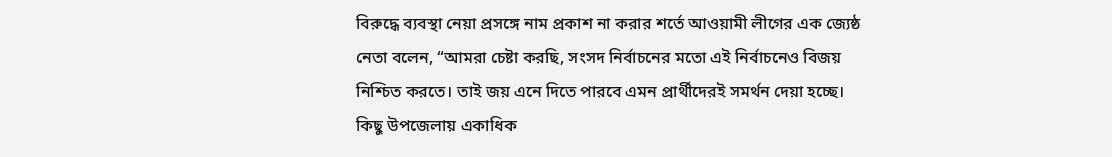বিরুদ্ধে ব্যবস্থা নেয়া প্রসঙ্গে নাম প্রকাশ না করার শর্তে আওয়ামী লীগের এক জ্যেষ্ঠ নেতা বলেন, “আমরা চেষ্টা করছি, সংসদ নির্বাচনের মতো এই নির্বাচনেও বিজয় নিশ্চিত করতে। তাই জয় এনে দিতে পারবে এমন প্রার্থীদেরই সমর্থন দেয়া হচ্ছে। কিছু উপজেলায় একাধিক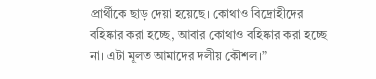প্রার্থীকে ছাড় দেয়া হয়েছে। কোথাও বিদ্রোহীদের বহিষ্কার করা হচ্ছে, আবার কোথাও বহিষ্কার করা হচ্ছে না। এটা মূলত আমাদের দলীয় কৌশল।”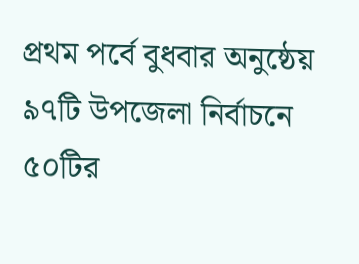প্রথম পর্বে বুধবার অনুষ্ঠেয় ৯৭টি উপজেলা নির্বাচনে ৫০টির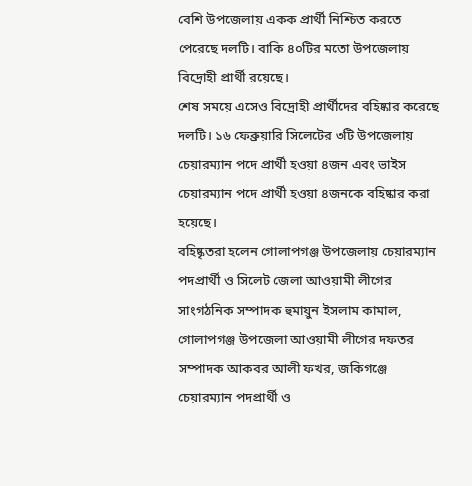বেশি উপজেলায় একক প্রার্থী নিশ্চিত করতে পেরেছে দলটি। বাকি ৪০টির মতো উপজেলায় বিদ্রোহী প্রার্থী রয়েছে।
শেষ সময়ে এসেও বিদ্রোহী প্রার্থীদের বহিষ্কার করেছে দলটি। ১৬ ফেব্রুয়ারি সিলেটের ৩টি উপজেলায় চেয়ারম্যান পদে প্রার্থী হওয়া ৪জন এবং ভাইস চেয়ারম্যান পদে প্রার্থী হওয়া ৪জনকে বহিষ্কার করা হয়েছে।
বহিষ্কৃতরা হলেন গোলাপগঞ্জ উপজেলায় চেয়ারম্যান পদপ্রার্থী ও সিলেট জেলা আওয়ামী লীগের সাংগঠনিক সম্পাদক হুমায়ুন ইসলাম কামাল, গোলাপগঞ্জ উপজেলা আওয়ামী লীগের দফতর সম্পাদক আকবর আলী ফখর, জকিগঞ্জে চেয়ারম্যান পদপ্রার্থী ও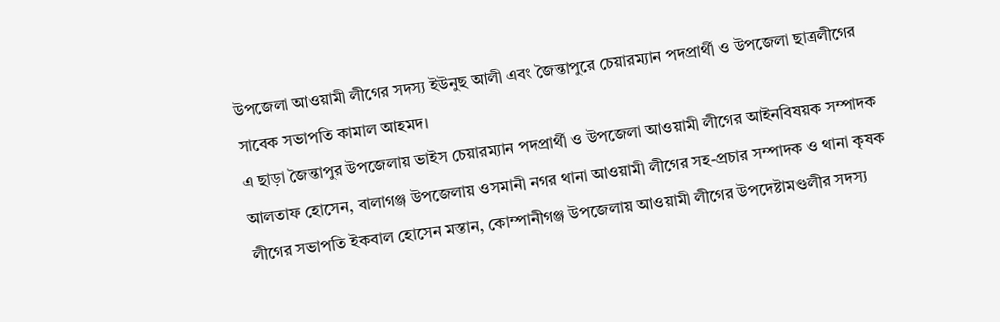উপজেলা আওয়ামী লীগের সদস্য ইউনুছ আলী এবং জৈন্তাপুরে চেয়ারম্যান পদপ্রার্থী ও উপজেলা ছাত্রলীগের সাবেক সভাপতি কামাল আহমদ।
এ ছাড়া জৈন্তাপুর উপজেলায় ভাইস চেয়ারম্যান পদপ্রার্থী ও উপজেলা আওয়ামী লীগের আইনবিষয়ক সম্পাদক আলতাফ হোসেন, বালাগঞ্জ উপজেলায় ওসমানী নগর থানা আওয়ামী লীগের সহ-প্রচার সম্পাদক ও থানা কৃষক লীগের সভাপতি ইকবাল হোসেন মস্তান, কোম্পানীগঞ্জ উপজেলায় আওয়ামী লীগের উপদেষ্টামণ্ডলীর সদস্য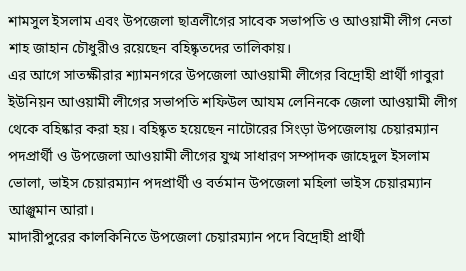শামসুল ইসলাম এবং উপজেলা ছাত্রলীগের সাবেক সভাপতি ও আওয়ামী লীগ নেতা শাহ জাহান চৌধুরীও রয়েছেন বহিষ্কৃতদের তালিকায়।
এর আগে সাতক্ষীরার শ্যামনগরে উপজেলা আওয়ামী লীগের বিদ্রোহী প্রার্থী গাবুরা ইউনিয়ন আওয়ামী লীগের সভাপতি শফিউল আযম লেনিনকে জেলা আওয়ামী লীগ থেকে বহিষ্কার করা হয়। বহিষ্কৃত হয়েছেন নাটোরের সিংড়া উপজেলায় চেয়ারম্যান পদপ্রার্থী ও উপজেলা আওয়ামী লীগের যুগ্ম সাধারণ সম্পাদক জাহেদুল ইসলাম ভোলা, ভাইস চেয়ারম্যান পদপ্রার্থী ও বর্তমান উপজেলা মহিলা ভাইস চেয়ারম্যান আঞ্জুমান আরা।
মাদারীপুরের কালকিনিতে উপজেলা চেয়ারম্যান পদে বিদ্রোহী প্রার্থী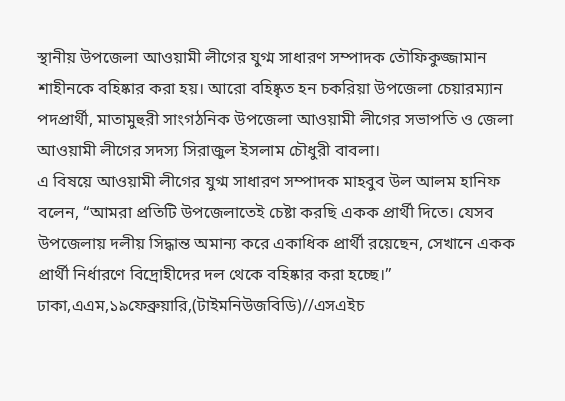স্থানীয় উপজেলা আওয়ামী লীগের যুগ্ম সাধারণ সম্পাদক তৌফিকুজ্জামান শাহীনকে বহিষ্কার করা হয়। আরো বহিষ্কৃত হন চকরিয়া উপজেলা চেয়ারম্যান পদপ্রার্থী, মাতামুহুরী সাংগঠনিক উপজেলা আওয়ামী লীগের সভাপতি ও জেলা আওয়ামী লীগের সদস্য সিরাজুল ইসলাম চৌধুরী বাবলা।
এ বিষয়ে আওয়ামী লীগের যুগ্ম সাধারণ সম্পাদক মাহবুব উল আলম হানিফ বলেন, “আমরা প্রতিটি উপজেলাতেই চেষ্টা করছি একক প্রার্থী দিতে। যেসব উপজেলায় দলীয় সিদ্ধান্ত অমান্য করে একাধিক প্রার্থী রয়েছেন, সেখানে একক প্রার্থী নির্ধারণে বিদ্রোহীদের দল থেকে বহিষ্কার করা হচ্ছে।”
ঢাকা,এএম,১৯ফেব্রুয়ারি,(টাইমনিউজবিডি)//এসএইচ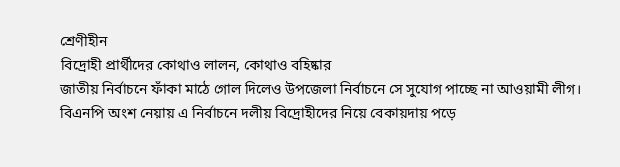শ্রেণীহীন
বিদ্রোহী প্রার্থীদের কোথাও লালন, কোথাও বহিষ্কার
জাতীয় নির্বাচনে ফাঁকা মাঠে গোল দিলেও উপজেলা নির্বাচনে সে সুযোগ পাচ্ছে না আওয়ামী লীগ। বিএনপি অংশ নেয়ায় এ নির্বাচনে দলীয় বিদ্রোহীদের নিয়ে বেকায়দায় পড়ে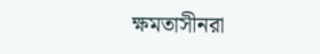ক্ষমতাসীনরা